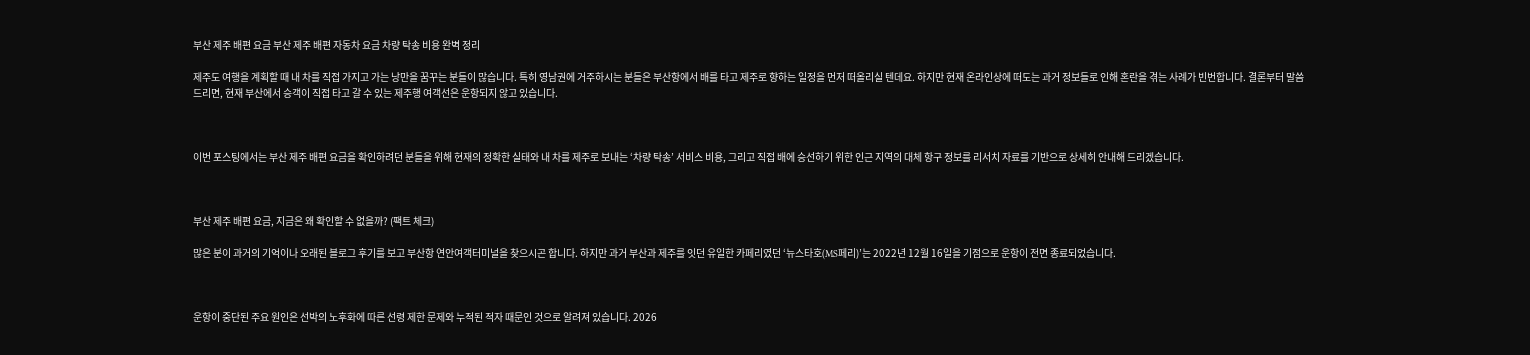부산 제주 배편 요금 부산 제주 배편 자동차 요금 차량 탁송 비용 완벽 정리

제주도 여행을 계획할 때 내 차를 직접 가지고 가는 낭만을 꿈꾸는 분들이 많습니다. 특히 영남권에 거주하시는 분들은 부산항에서 배를 타고 제주로 향하는 일정을 먼저 떠올리실 텐데요. 하지만 현재 온라인상에 떠도는 과거 정보들로 인해 혼란을 겪는 사례가 빈번합니다. 결론부터 말씀드리면, 현재 부산에서 승객이 직접 타고 갈 수 있는 제주행 여객선은 운항되지 않고 있습니다.



이번 포스팅에서는 부산 제주 배편 요금을 확인하려던 분들을 위해 현재의 정확한 실태와 내 차를 제주로 보내는 ‘차량 탁송’ 서비스 비용, 그리고 직접 배에 승선하기 위한 인근 지역의 대체 항구 정보를 리서치 자료를 기반으로 상세히 안내해 드리겠습니다.



부산 제주 배편 요금, 지금은 왜 확인할 수 없을까? (팩트 체크)

많은 분이 과거의 기억이나 오래된 블로그 후기를 보고 부산항 연안여객터미널을 찾으시곤 합니다. 하지만 과거 부산과 제주를 잇던 유일한 카페리였던 ‘뉴스타호(MS페리)’는 2022년 12월 16일을 기점으로 운항이 전면 종료되었습니다.



운항이 중단된 주요 원인은 선박의 노후화에 따른 선령 제한 문제와 누적된 적자 때문인 것으로 알려져 있습니다. 2026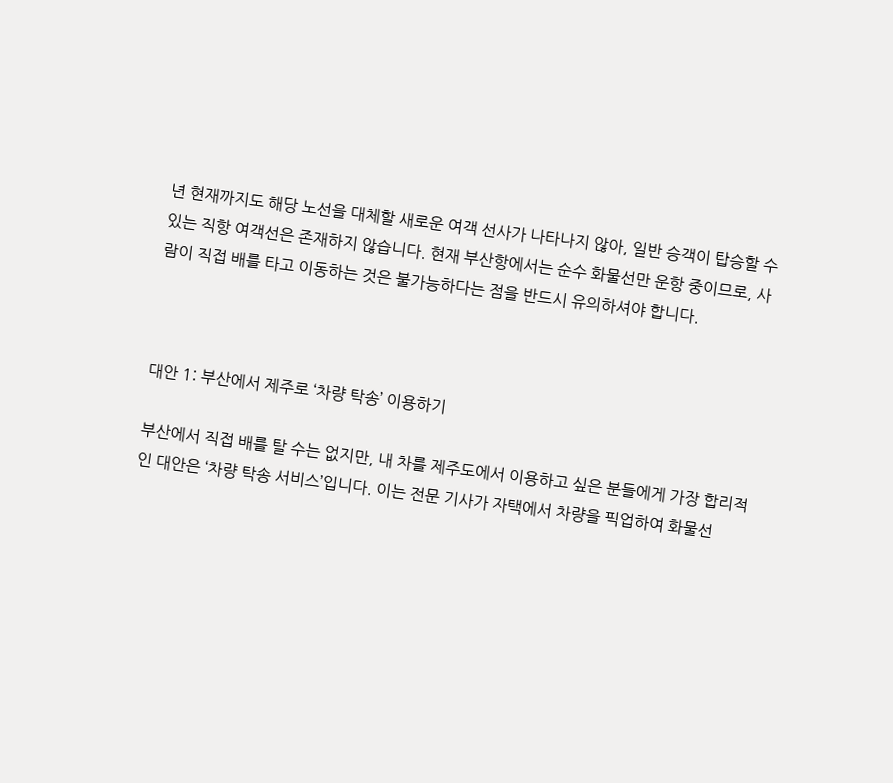년 현재까지도 해당 노선을 대체할 새로운 여객 선사가 나타나지 않아, 일반 승객이 탑승할 수 있는 직항 여객선은 존재하지 않습니다. 현재 부산항에서는 순수 화물선만 운항 중이므로, 사람이 직접 배를 타고 이동하는 것은 불가능하다는 점을 반드시 유의하셔야 합니다.



대안 1: 부산에서 제주로 ‘차량 탁송’ 이용하기

부산에서 직접 배를 탈 수는 없지만, 내 차를 제주도에서 이용하고 싶은 분들에게 가장 합리적인 대안은 ‘차량 탁송 서비스’입니다. 이는 전문 기사가 자택에서 차량을 픽업하여 화물선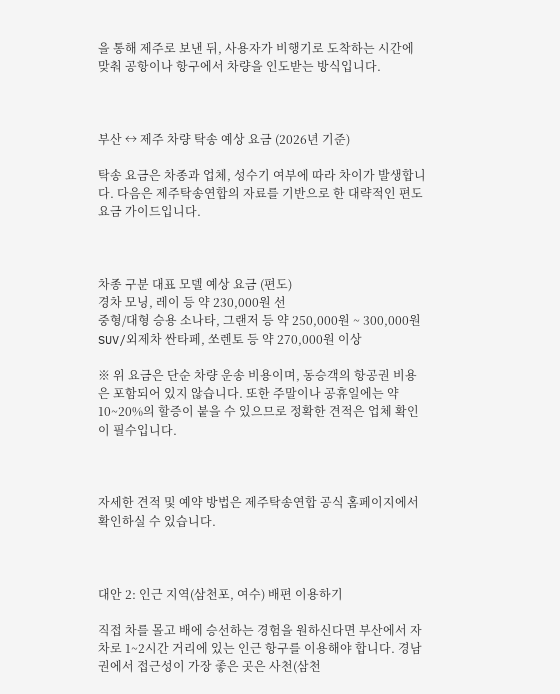을 통해 제주로 보낸 뒤, 사용자가 비행기로 도착하는 시간에 맞춰 공항이나 항구에서 차량을 인도받는 방식입니다.



부산 ↔ 제주 차량 탁송 예상 요금 (2026년 기준)

탁송 요금은 차종과 업체, 성수기 여부에 따라 차이가 발생합니다. 다음은 제주탁송연합의 자료를 기반으로 한 대략적인 편도 요금 가이드입니다.



차종 구분 대표 모델 예상 요금 (편도)
경차 모닝, 레이 등 약 230,000원 선
중형/대형 승용 소나타, 그랜저 등 약 250,000원 ~ 300,000원
SUV/외제차 싼타페, 쏘렌토 등 약 270,000원 이상

※ 위 요금은 단순 차량 운송 비용이며, 동승객의 항공권 비용은 포함되어 있지 않습니다. 또한 주말이나 공휴일에는 약 10~20%의 할증이 붙을 수 있으므로 정확한 견적은 업체 확인이 필수입니다.



자세한 견적 및 예약 방법은 제주탁송연합 공식 홈페이지에서 확인하실 수 있습니다.



대안 2: 인근 지역(삼천포, 여수) 배편 이용하기

직접 차를 몰고 배에 승선하는 경험을 원하신다면 부산에서 자차로 1~2시간 거리에 있는 인근 항구를 이용해야 합니다. 경남권에서 접근성이 가장 좋은 곳은 사천(삼천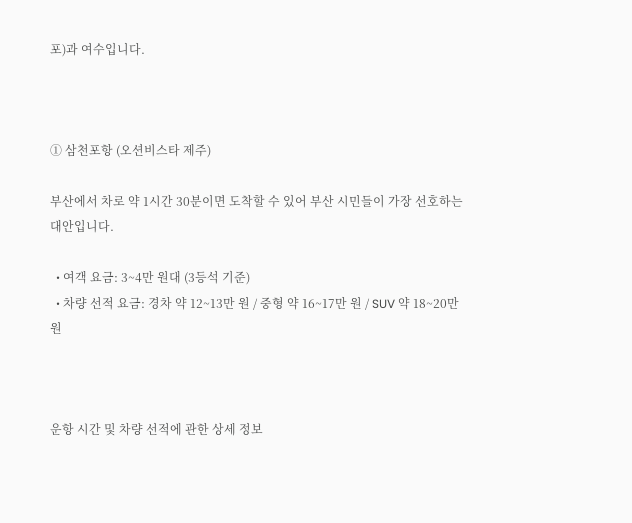포)과 여수입니다.



① 삼천포항 (오션비스타 제주)

부산에서 차로 약 1시간 30분이면 도착할 수 있어 부산 시민들이 가장 선호하는 대안입니다.

  • 여객 요금: 3~4만 원대 (3등석 기준)
  • 차량 선적 요금: 경차 약 12~13만 원 / 중형 약 16~17만 원 / SUV 약 18~20만 원



운항 시간 및 차량 선적에 관한 상세 정보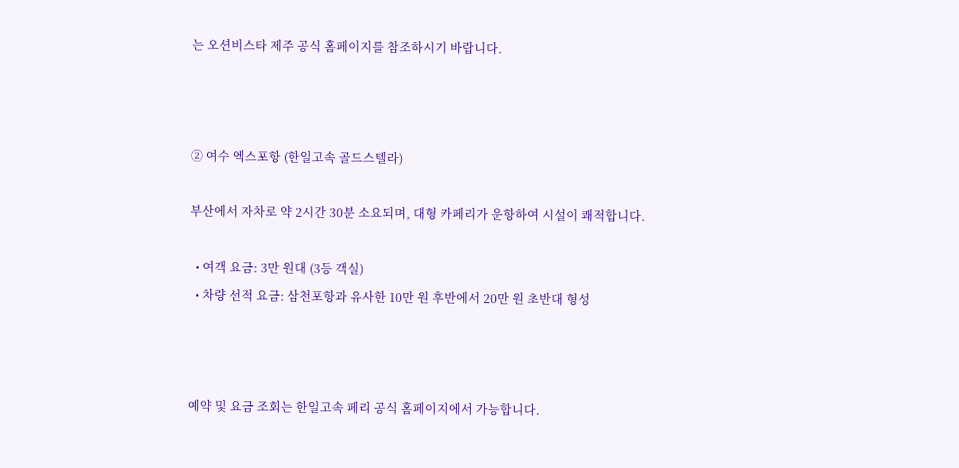는 오션비스타 제주 공식 홈페이지를 참조하시기 바랍니다.



② 여수 엑스포항 (한일고속 골드스텔라)

부산에서 자차로 약 2시간 30분 소요되며, 대형 카페리가 운항하여 시설이 쾌적합니다.

  • 여객 요금: 3만 원대 (3등 객실)
  • 차량 선적 요금: 삼천포항과 유사한 10만 원 후반에서 20만 원 초반대 형성



예약 및 요금 조회는 한일고속 페리 공식 홈페이지에서 가능합니다.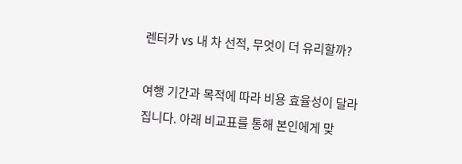렌터카 vs 내 차 선적, 무엇이 더 유리할까?

여행 기간과 목적에 따라 비용 효율성이 달라집니다. 아래 비교표를 통해 본인에게 맞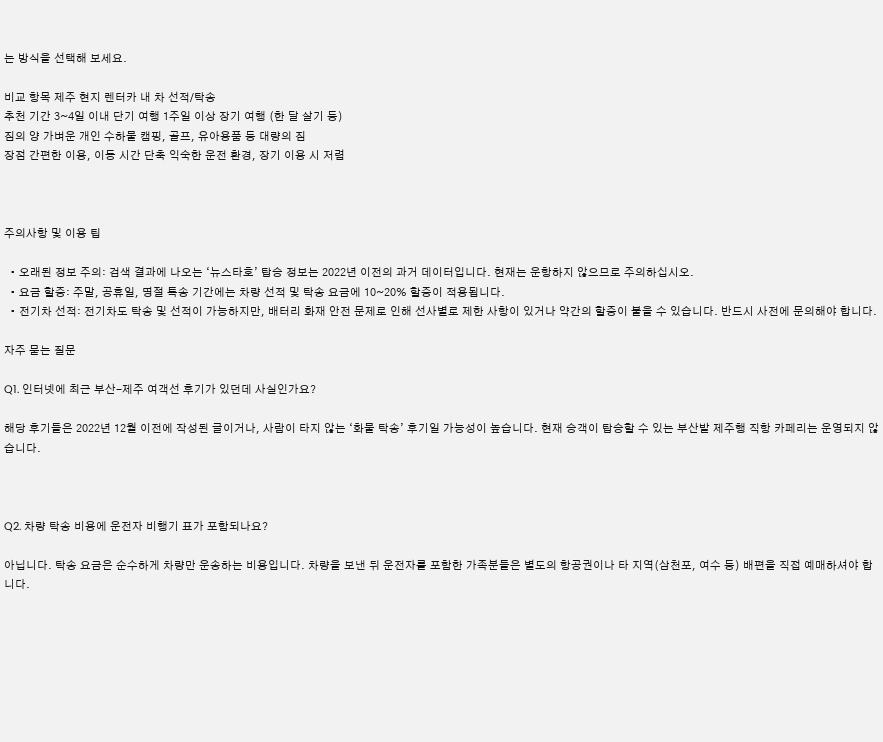는 방식을 선택해 보세요.

비교 항목 제주 현지 렌터카 내 차 선적/탁송
추천 기간 3~4일 이내 단기 여행 1주일 이상 장기 여행 (한 달 살기 등)
짐의 양 가벼운 개인 수하물 캠핑, 골프, 유아용품 등 대량의 짐
장점 간편한 이용, 이동 시간 단축 익숙한 운전 환경, 장기 이용 시 저렴



주의사항 및 이용 팁

  • 오래된 정보 주의: 검색 결과에 나오는 ‘뉴스타호’ 탑승 정보는 2022년 이전의 과거 데이터입니다. 현재는 운항하지 않으므로 주의하십시오.
  • 요금 할증: 주말, 공휴일, 명절 특송 기간에는 차량 선적 및 탁송 요금에 10~20% 할증이 적용됩니다.
  • 전기차 선적: 전기차도 탁송 및 선적이 가능하지만, 배터리 화재 안전 문제로 인해 선사별로 제한 사항이 있거나 약간의 할증이 붙을 수 있습니다. 반드시 사전에 문의해야 합니다.

자주 묻는 질문

Q1. 인터넷에 최근 부산-제주 여객선 후기가 있던데 사실인가요?

해당 후기들은 2022년 12월 이전에 작성된 글이거나, 사람이 타지 않는 ‘화물 탁송’ 후기일 가능성이 높습니다. 현재 승객이 탑승할 수 있는 부산발 제주행 직항 카페리는 운영되지 않습니다.



Q2. 차량 탁송 비용에 운전자 비행기 표가 포함되나요?

아닙니다. 탁송 요금은 순수하게 차량만 운송하는 비용입니다. 차량을 보낸 뒤 운전자를 포함한 가족분들은 별도의 항공권이나 타 지역(삼천포, 여수 등) 배편을 직접 예매하셔야 합니다.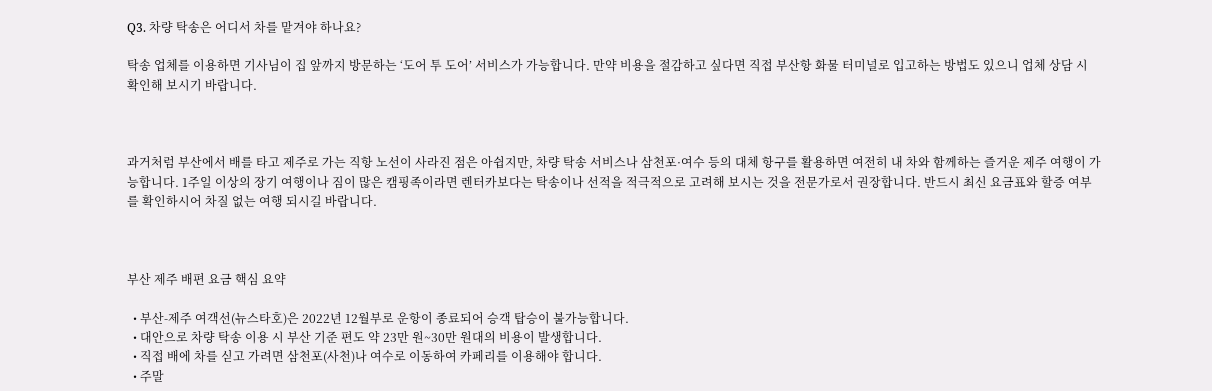Q3. 차량 탁송은 어디서 차를 맡겨야 하나요?

탁송 업체를 이용하면 기사님이 집 앞까지 방문하는 ‘도어 투 도어’ 서비스가 가능합니다. 만약 비용을 절감하고 싶다면 직접 부산항 화물 터미널로 입고하는 방법도 있으니 업체 상담 시 확인해 보시기 바랍니다.



과거처럼 부산에서 배를 타고 제주로 가는 직항 노선이 사라진 점은 아쉽지만, 차량 탁송 서비스나 삼천포·여수 등의 대체 항구를 활용하면 여전히 내 차와 함께하는 즐거운 제주 여행이 가능합니다. 1주일 이상의 장기 여행이나 짐이 많은 캠핑족이라면 렌터카보다는 탁송이나 선적을 적극적으로 고려해 보시는 것을 전문가로서 권장합니다. 반드시 최신 요금표와 할증 여부를 확인하시어 차질 없는 여행 되시길 바랍니다.



부산 제주 배편 요금 핵심 요약

  • 부산-제주 여객선(뉴스타호)은 2022년 12월부로 운항이 종료되어 승객 탑승이 불가능합니다.
  • 대안으로 차량 탁송 이용 시 부산 기준 편도 약 23만 원~30만 원대의 비용이 발생합니다.
  • 직접 배에 차를 싣고 가려면 삼천포(사천)나 여수로 이동하여 카페리를 이용해야 합니다.
  • 주말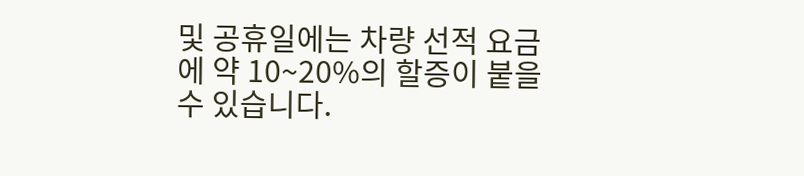및 공휴일에는 차량 선적 요금에 약 10~20%의 할증이 붙을 수 있습니다.